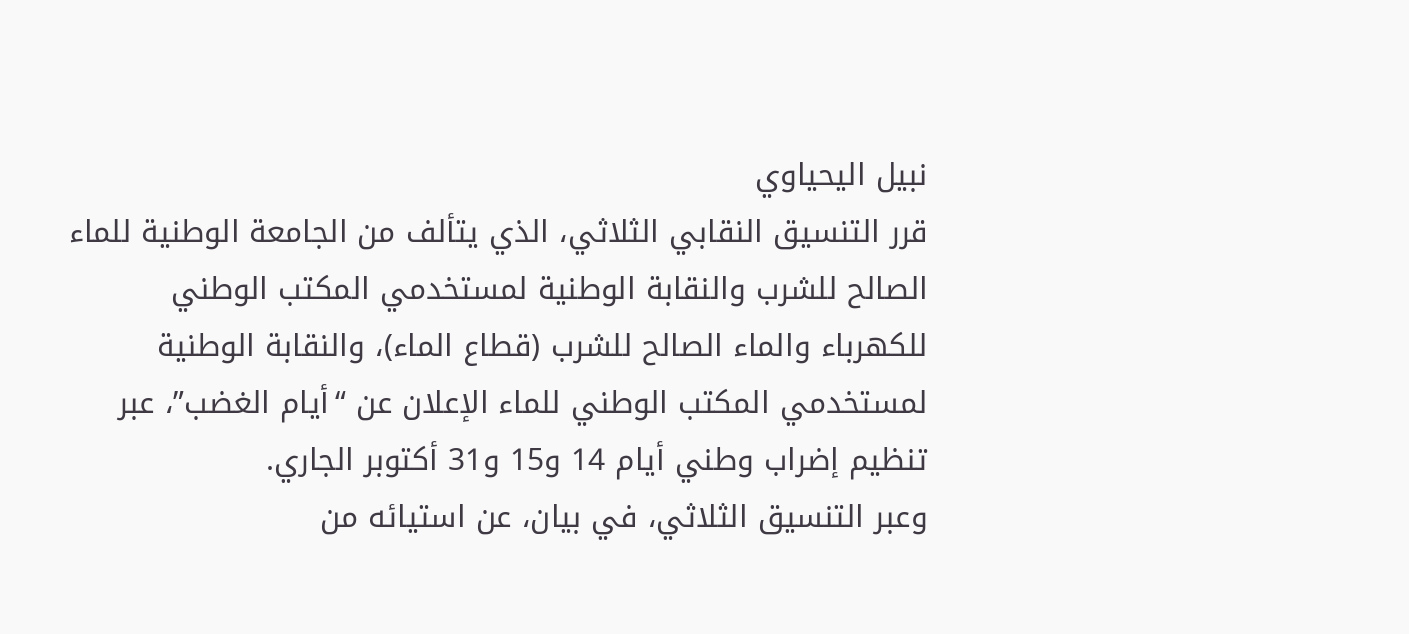نبيل اليحياوي
قرر التنسيق النقابي الثلاثي، الذي يتألف من الجامعة الوطنية للماء الصالح للشرب والنقابة الوطنية لمستخدمي المكتب الوطني للكهرباء والماء الصالح للشرب (قطاع الماء)، والنقابة الوطنية لمستخدمي المكتب الوطني للماء الإعلان عن “أيام الغضب”، عبر تنظيم إضراب وطني أيام 14 و15 و31 أكتوبر الجاري.
وعبر التنسيق الثلاثي، في بيان، عن استيائه من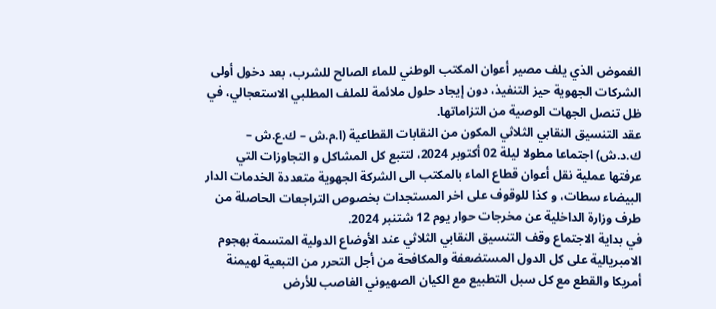الغموض الذي يلف مصير أعوان المكتب الوطني للماء الصالح للشرب، بعد دخول أولى الشركات الجهوية حيز التنفيذ، دون إيجاد حلول ملائمة للملف المطلبي الاستعجالي، في ظل تنصل الجهات الوصية من التزاماتها.
عقد التنسيق النقابي الثلاثي المكون من النقابات القطاعية (ا.م.ش – ك.ع.ش – ك.د.ش) اجتماعا مطولا ليلة 02 أكتوبر 2024، لتتبع كل المشاكل و التجاوزات التي عرفتها عملية نقل أعوان قطاع الماء بالمكتب الى الشركة الجهوية متعددة الخدمات الدار البيضاء سطات، و كذا للوقوف على اخر المستجدات بخصوص التراجعات الحاصلة من طرف وزارة الداخلية عن مخرجات حوار يوم 12 شتنبر 2024.
في بداية الاجتماع وقف التنسيق النقابي الثلاثي عند الأوضاع الدولية المتسمة بهجوم الامبريالية على كل الدول المستضعفة والمكافحة من أجل التحرر من التبعية لهيمنة أمريكا والقطع مع كل سبل التطبيع مع الكيان الصهيوني الغاصب للأرض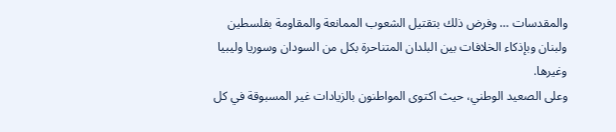والمقدسات … وفرض ذلك بتقتيل الشعوب الممانعة والمقاومة بفلسطين ولبنان وبإذكاء الخلافات بين البلدان المتناحرة بكل من السودان وسوريا وليبيا وغيرها.
وعلى الصعيد الوطني، حيث اكتوى المواطنون بالزيادات غير المسبوقة في كل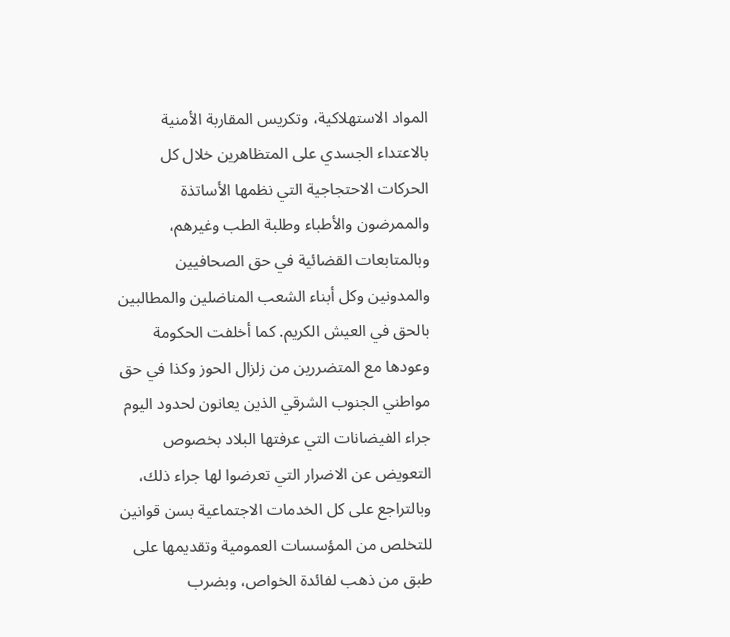المواد الاستهلاكية، وتكريس المقاربة الأمنية بالاعتداء الجسدي على المتظاهرين خلال كل الحركات الاحتجاجية التي نظمها الأساتذة والممرضون والأطباء وطلبة الطب وغيرهم، وبالمتابعات القضائية في حق الصحافيين والمدونين وكل أبناء الشعب المناضلين والمطالبين بالحق في العيش الكريم. كما أخلفت الحكومة وعودها مع المتضررين من زلزال الحوز وكذا في حق مواطني الجنوب الشرقي الذين يعانون لحدود اليوم جراء الفيضانات التي عرفتها البلاد بخصوص التعويض عن الاضرار التي تعرضوا لها جراء ذلك، وبالتراجع على كل الخدمات الاجتماعية بسن قوانين للتخلص من المؤسسات العمومية وتقديمها على طبق من ذهب لفائدة الخواص، وبضرب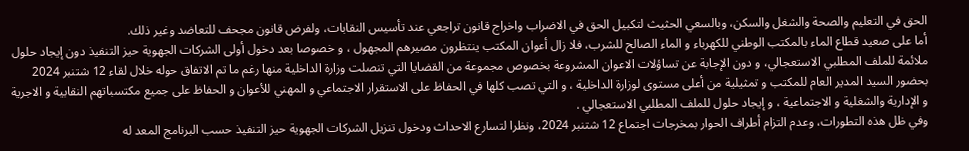الحق في التعليم والصحة والشغل والسكن، وبالسعي الحثيث لتكبيل الحق في الاضراب واخراج قانون تراجعي عند تأسيس النقابات، ولفرض قانون مجحف للتعاضد وغير ذلك.
أما على صعيد قطاع الماء بالمكتب الوطني للكهرباء و الماء الصالح للشرب، فلا زال أعوان المكتب ينتظرون مصيرهم المجهول ، و خصوصا بعد دخول أولى الشركات الجهوية حيز التنفيذ دون إيجاد حلول ملائمة للملف المطلبي الاستعجالي، و دون الإجابة عن تساؤلات الاعوان المشروعة بخصوص مجموعة من القضايا التي تنصلت وزارة الداخلية منها رغم ما تم الاتفاق حوله خلال لقاء 12 شتنبر 2024 بحضور السيد المدير العام للمكتب و تمثيلية من أعلى مستوى لوزارة الداخلية ، و التي تصب كلها في الحفاظ على الاستقرار الاجتماعي و المهني للأعوان و الحفاظ على جميع مكتسباتهم النقابية و الاجرية و الإدارية والشغلية و الاجتماعية ، و إيجاد حلول للملف المطلبي الاستعجالي .
وفي ظل هذه التطورات، وعدم التزام أطراف الحوار بمخرجات اجتماع 12 شتنبر 2024، ونظرا لتسارع الاحداث ودخول تنزيل الشركات الجهوية حيز التنفيذ حسب البرنامج المعد له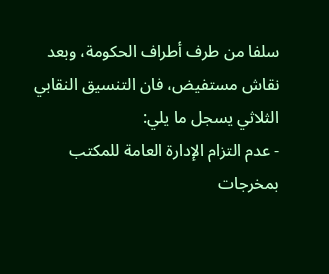سلفا من طرف أطراف الحكومة، وبعد نقاش مستفيض، فان التنسيق النقابي الثلاثي يسجل ما يلي:
- عدم التزام الإدارة العامة للمكتب بمخرجات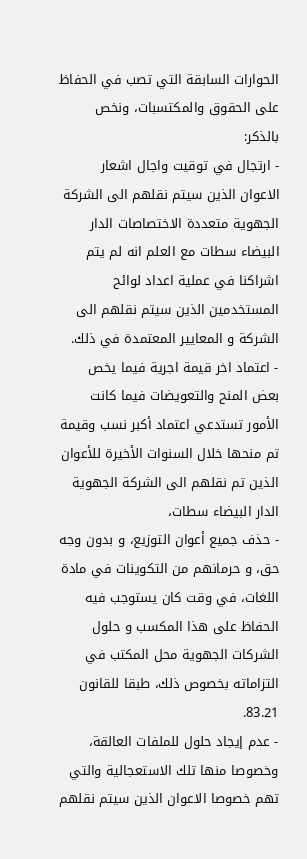الحوارات السابقة التي تصب في الحفاظ على الحقوق والمكتسبات، ونخص بالذكر:
- ارتجال في توقيت واجال اشعار الاعوان الذين سيتم نقلهم الى الشركة الجهوية متعددة الاختصاصات الدار البيضاء سطات مع العلم انه لم يتم اشراكنا في عملية اعداد لوائح المستخدمين الذين سيتم نقلهم الى الشركة و المعايير المعتمدة في ذلك.
- اعتماد اخر قيمة اجرية فيما يخص بعض المنح والتعويضات فيما كانت الأمور تستدعي اعتماد أكبر نسب وقيمة تم منحها خلال السنوات الأخيرة للأعوان الذين تم نقلهم الى الشركة الجهوية الدار البيضاء سطات،
- حذف جميع أعوان التوزيع، و بدون وجه حق، و حرمانهم من التكوينات في مادة اللغات، في وقت كان يستوجب فيه الحفاظ على هذا المكسب و حلول الشركات الجهوية محل المكتب في التزاماته بخصوص ذلك، طبقا للقانون 83.21.
- عدم إيجاد حلول للملفات العالقة، وخصوصا منها تلك الاستعجالية والتي تهم خصوصا الاعوان الذين سيتم نقلهم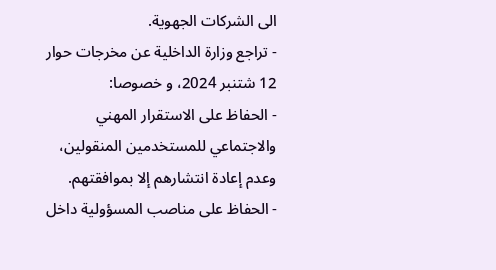الى الشركات الجهوية.
- تراجع وزارة الداخلية عن مخرجات حوار 12 شتنبر 2024، و خصوصا:
- الحفاظ على الاستقرار المهني والاجتماعي للمستخدمين المنقولين، وعدم إعادة انتشارهم إلا بموافقتهم.
- الحفاظ على مناصب المسؤولية داخل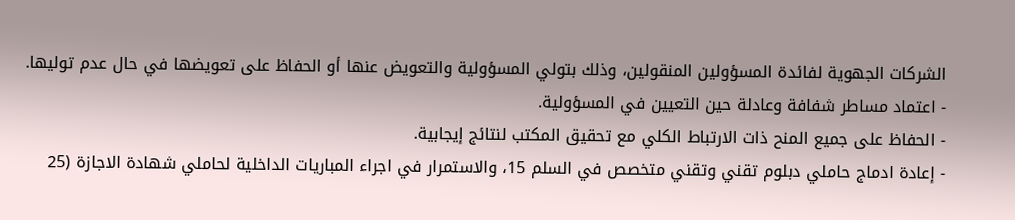الشركات الجهوية لفائدة المسؤولين المنقولين، وذلك بتولي المسؤولية والتعويض عنها أو الحفاظ على تعويضها في حال عدم توليها.
- اعتماد مساطر شفافة وعادلة حين التعيين في المسؤولية.
- الحفاظ على جميع المنح ذات الارتباط الكلي مع تحقيق المكتب لنتائج إيجابية.
- إعادة ادماج حاملي دبلوم تقني وتقني متخصص في السلم 15، والاستمرار في اجراء المباريات الداخلية لحاملي شهادة الاجازة (25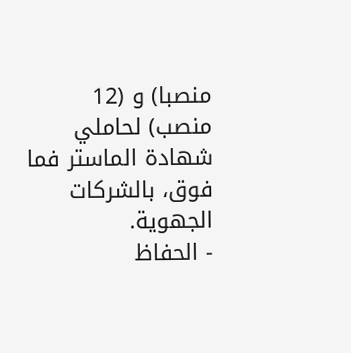منصبا) و (12 منصب) لحاملي شهادة الماستر فما فوق، بالشركات الجهوية.
- الحفاظ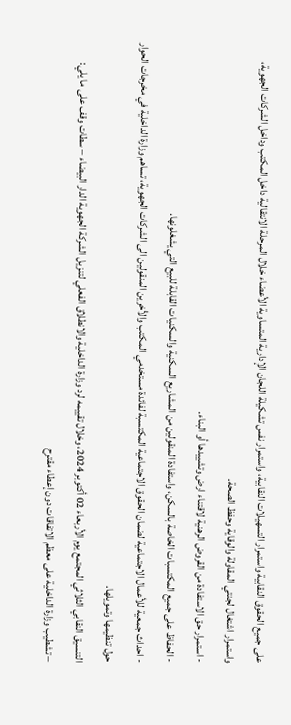على جميع الحقوق النقابية واستمرار التسهيلات النقابية، واستمرار نفس تشكيلة اللجان الإدارية المتساوية الأعضاء خلال المرحلة الانتقالية داخل المكتب وداخل الشركات الجهوية، واستمرار اشتغال لجنتي المقاولة والوقاية وحفظ الصحة.
- استمرار حق الاستفادة من القروض الرهنية لاقتناء ارض وتشييدها أو البناء.
- الحفاظ على جميع المكتسبات الخاصة بالسكن، واستفادة المنقولين من المشاريع السكنية والسكنيات القابلة للبيع التي يشغلونها.
- احداث جمعية للأعمال الاجتماعية لضمان الحقوق الاجتماعية المكتسبة لفائدة مستخدمي المكتب والأخرين المنقولين الى الشركات الجهوية، تساهم وزارة الداخلية في مخرجات الحوار حول تنظيمها وتمويلها.
التنسيق النقابي الثلاثي المجتمع يوم الأربعاء 02 أكتوبر 2024، وخلال تقييمه لرد وزارة الداخلية والانطلاق الفعلي لتنزيل الشركة الجهوية الدار البيضاء – سطات وقف على ما يلي:
– تشطيب وزارة الداخلية على معظم الاتفاقات دون إعطاء مقترح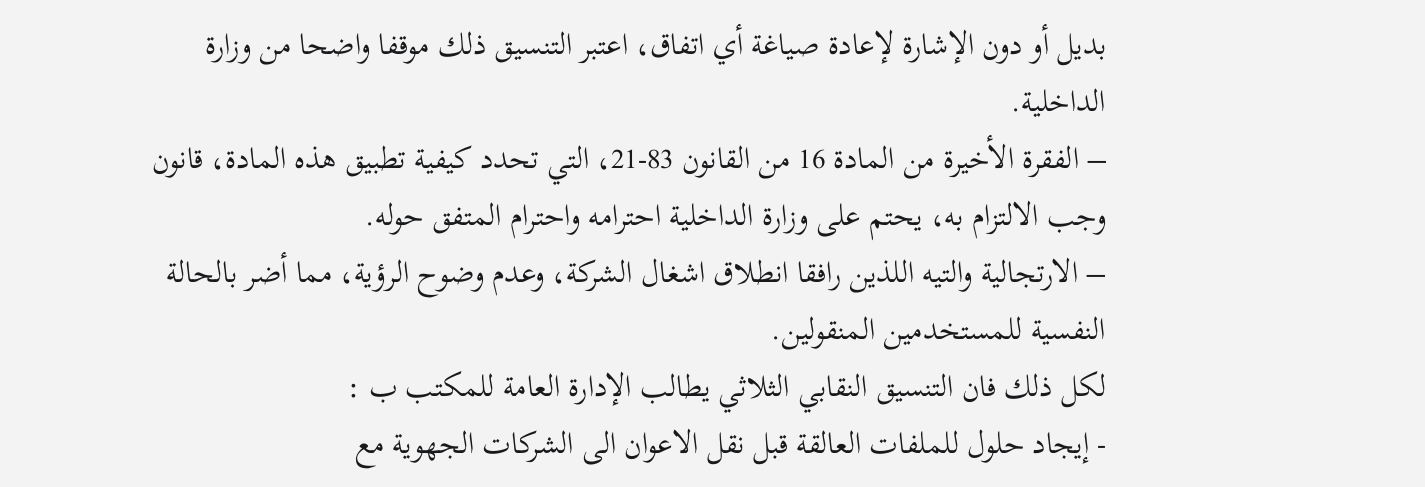بديل أو دون الإشارة لإعادة صياغة أي اتفاق، اعتبر التنسيق ذلك موقفا واضحا من وزارة الداخلية.
– الفقرة الأخيرة من المادة 16 من القانون 83-21، التي تحدد كيفية تطبيق هذه المادة، قانون وجب الالتزام به، يحتم على وزارة الداخلية احترامه واحترام المتفق حوله.
– الارتجالية والتيه اللذين رافقا انطلاق اشغال الشركة، وعدم وضوح الرؤية، مما أضر بالحالة النفسية للمستخدمين المنقولين.
لكل ذلك فان التنسيق النقابي الثلاثي يطالب الإدارة العامة للمكتب ب :
- إيجاد حلول للملفات العالقة قبل نقل الاعوان الى الشركات الجهوية مع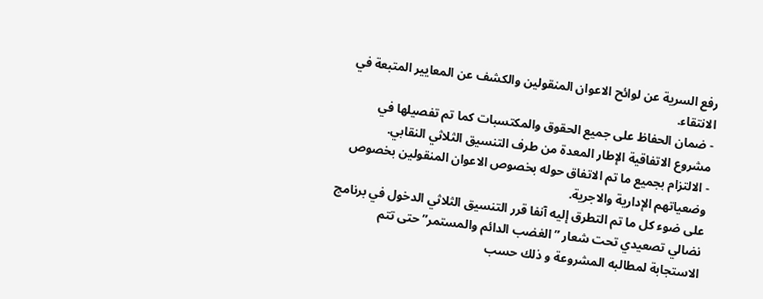رفع السرية عن لوائح الاعوان المنقولين والكشف عن المعايير المتبعة في الانتقاء.
- ضمان الحفاظ على جميع الحقوق والمكتسبات كما تم تفصيلها في مشروع الاتفاقية الإطار المعدة من طرف التنسيق الثلاثي النقابي.
- الالتزام بجميع ما تم الاتفاق حوله بخصوص الاعوان المنقولين بخصوص وضعياتهم الإدارية والاجرية.
على ضوء كل ما تم التطرق إليه آنفا قرر التنسيق الثلاثي الدخول في برنامج نضالي تصعيدي تحت شعار ” الغضب الدائم والمستمر” حتى تتم الاستجابة لمطالبه المشروعة و ذلك حسب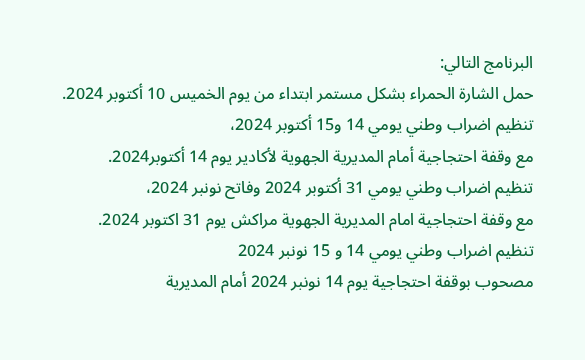البرنامج التالي:
حمل الشارة الحمراء بشكل مستمر ابتداء من يوم الخميس 10 أكتوبر 2024.
تنظيم اضراب وطني يومي 14 و15 أكتوبر 2024،
مع وقفة احتجاجية أمام المديرية الجهوية لأكادير يوم 14 أكتوبر2024.
تنظيم اضراب وطني يومي 31 أكتوبر 2024 وفاتح نونبر 2024،
مع وقفة احتجاجية امام المديرية الجهوية مراكش يوم 31 اكتوبر 2024.
تنظيم اضراب وطني يومي 14 و 15 نونبر 2024
مصحوب بوقفة احتجاجية يوم 14 نونبر 2024 أمام المديرية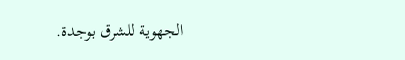الجهوية للشرق بوجدة.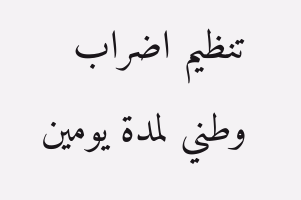تنظيم اضراب وطني لمدة يومين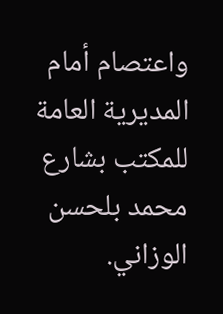واعتصام أمام المديرية العامة للمكتب بشارع محمد بلحسن الوزاني.